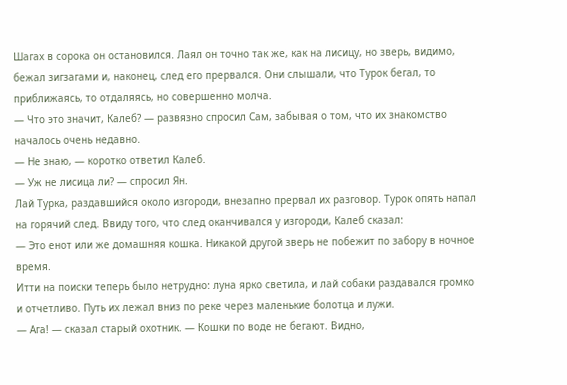Шагах в сорока он остановился. Лаял он точно так же, как на лисицу, но зверь, видимо, бежал зигзагами и, наконец, след его прервался. Они слышали, что Турок бегал, то приближаясь, то отдаляясь, но совершенно молча.
— Что это значит, Калеб? — развязно спросил Сам, забывая о том, что их знакомство началось очень недавно.
— Не знаю, — коротко ответил Калеб.
— Уж не лисица ли? — спросил Ян.
Лай Турка, раздавшийся около изгороди, внезапно прервал их разговор. Турок опять напал на горячий след. Ввиду того, что след оканчивался у изгороди, Калеб сказал:
— Это енот или же домашняя кошка. Никакой другой зверь не побежит по забору в ночное время.
Итти на поиски теперь было нетрудно: луна ярко светила, и лай собаки раздавался громко и отчетливо. Путь их лежал вниз по реке через маленькие болотца и лужи.
— Ага! — сказал старый охотник. — Кошки по воде не бегают. Видно,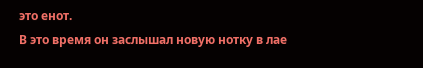это енот.
В это время он заслышал новую нотку в лае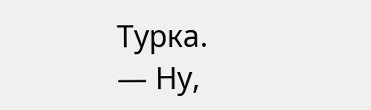Турка.
— Ну,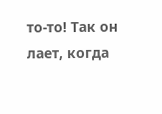то-то! Так он лает, когда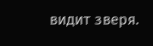видит зверя.